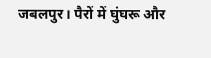जबलपुर। पैरों में घुंघरू और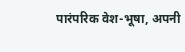पारंपरिक वेश-भूषा, अपनी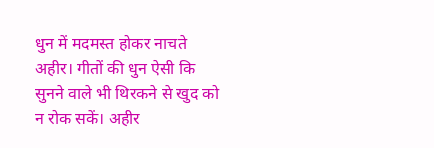धुन में मदमस्त होकर नाचते अहीर। गीतों की धुन ऐसी कि सुनने वाले भी थिरकने से खुद को न रोक सकें। अहीर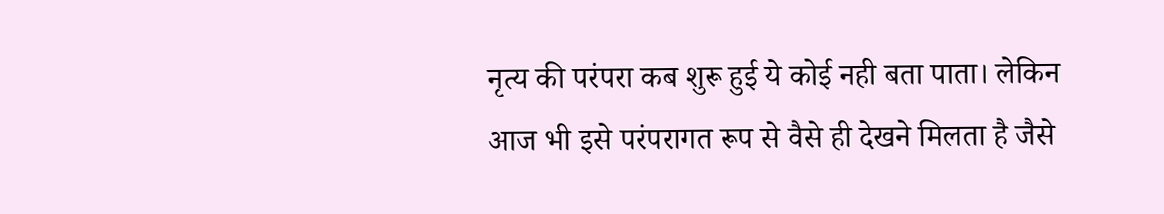नृत्य की परंपरा कब शुरू हुई ये कोई नही बता पाता। लेकिन आज भी इसे परंपरागत रूप से वैसे ही देखने मिलता है जैसे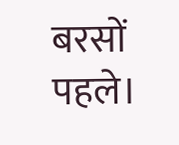बरसों पहले।